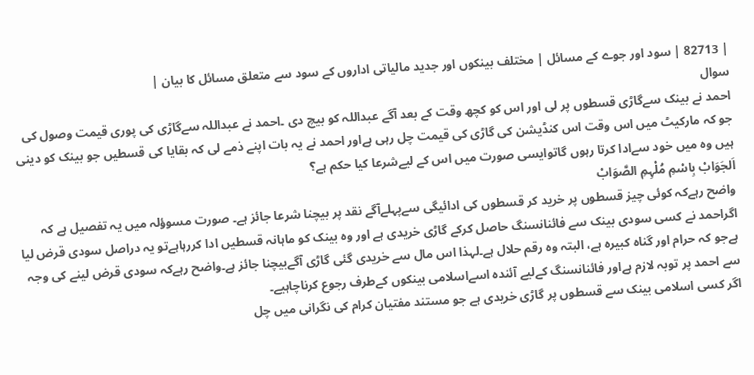| 82713 | سود اور جوے کے مسائل | مختلف بینکوں اور جدید مالیاتی اداروں کے سود سے متعلق مسائل کا بیان |
سوال
احمد نے بینک سےگاڑی قسطوں پر لی اور اس کو کچھ وقت کے بعد آگے عبداللہ کو بیچ دی ۔احمد نے عبداللہ سےگاڑی کی پوری قیمت وصول کی جو کہ مارکیٹ میں اس وقت اس کنڈیشن کی گاڑی کی قیمت چل رہی ہےاور احمد نے یہ بات اپنے ذمے لی کہ بقایا کی قسطیں جو بینک کو دینی ہیں وہ میں خود سےادا کرتا رہوں گاتوایسی صورت میں اس کے لیےشرعا کیا حکم ہے؟
اَلجَوَابْ بِاسْمِ مُلْہِمِ الصَّوَابْ
واضح رہےکہ کوئی چیز قسطوں پر خرید کر قسطوں کی ادائیگی سےپہلےآگے نقد پر بیچنا شرعا جائز ہے۔ صورت مسوؤلہ میں یہ تفصیل ہے کہ اگراحمد نے کسی سودی بینک سے فائنانسنگ حاصل کرکے گاڑی خریدی ہے اور وہ بینک کو ماہانہ قسطیں ادا کررہاہےتو یہ دراصل سودی قرض لیا ہےجو کہ حرام اور گناہ کبیرہ ہے، البتہ وہ رقم حلال ہے۔لہذا اس مال سے خریدی گئی گاڑی آگےبیچنا جائز ہے۔واضح رہےکہ سودی قرض لینے کی وجہ سے احمد پر توبہ لازم ہےاور فائنانسنگ کےلیے آئندہ اسےاسلامی بینکوں کےطرف رجوع کرناچاہیے۔
اگر کسی اسلامی بینک سے قسطوں پر گاڑی خریدی ہے جو مستند مفتیان کرام کی نگرانی میں چل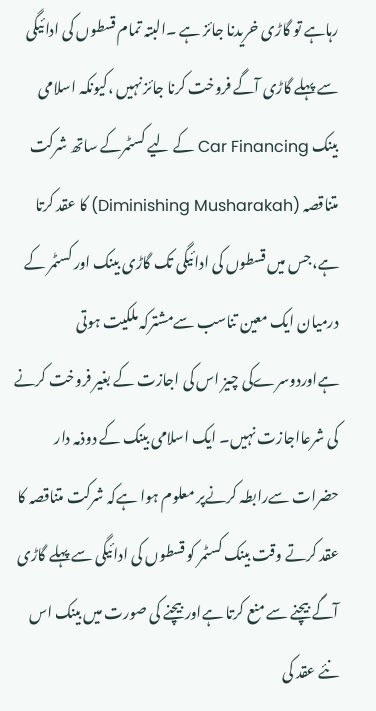رہاہے تو گاڑی خریدنا جائز ہے ۔البتہ تمام قسطوں کی ادائیگی سے پہلے گاڑی آگے فروخت کرنا جائز نہیں ،کیونکہ اسلامی بینک Car Financing کے لیے کسٹمرکے ساتھ شرکت متناقصہ (Diminishing Musharakah) کا عقد کرتا ہے،جس میں قسطوں کی ادائیگی تک گاڑی بینک اور کسٹمر کے درمیان ایک معین تناسب سےمشترکہ ملکیت ہوتی ہےاوردوسرےکی چیز اس کی اجازت کے بغیر فروخت کرنے کی شرعااجازت نہیں۔ ایک اسلامی بینک کے دوذمہ دار حضرات سےرابطہ کرنےپر معلوم ہوا ہےکہ شرکت متناقصہ کا عقد کرتے وقت بینک کسٹمر کو قسطوں کی ادائیگی سے پہلے گاڑی آگے بیچنے سے منع کرتا ہےاور بیچنے کی صورت میں بینک اس نئے عقد کی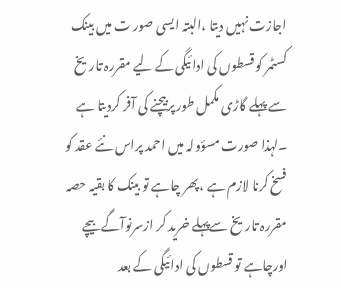اجازت نہیں دیتا ،البتہ ایسی صور ت میں بینک کسٹمر کو قسطوں کی ادائیگی کے لیے مقررہ تاریخ سے پہلے گاڑی مکمل طور پربیچنے کی آفر کردیتا ہے ۔لہذا صورت مسؤولہ میں احمد پراس نئے عقد کو فسخ کرنا لازم ہے ،پھر چاہے تو بینک کا بقیہ حصہ مقررہ تاریخ سےپہلے خرید کر ازسرنوآگے بیچے اورچاہے تو قسطوں کی ادائیگی کے بعد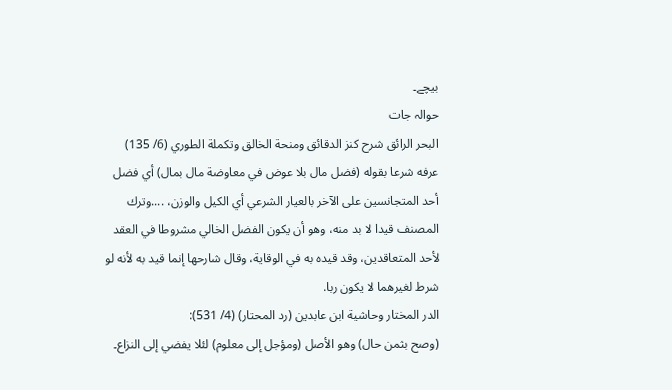بیچے۔
حوالہ جات
البحر الرائق شرح كنز الدقائق ومنحة الخالق وتكملة الطوري (6/ 135)
عرفه شرعا بقوله (فضل مال بلا عوض في معاوضة مال بمال) أي فضل أحد المتجانسين على الآخر بالعيار الشرعي أي الكيل والوزن، ....وترك المصنف قيدا لا بد منه، وهو أن يكون الفضل الخالي مشروطا في العقد لأحد المتعاقدين، وقد قيده به في الوقاية، وقال شارحها إنما قيد به لأنه لو شرط لغيرهما لا يكون ربا.
الدر المختار وحاشية ابن عابدين (رد المحتار) (4/ 531):
(وصح بثمن حال) وهو الأصل (ومؤجل إلى معلوم) لئلا يفضي إلى النزاع۔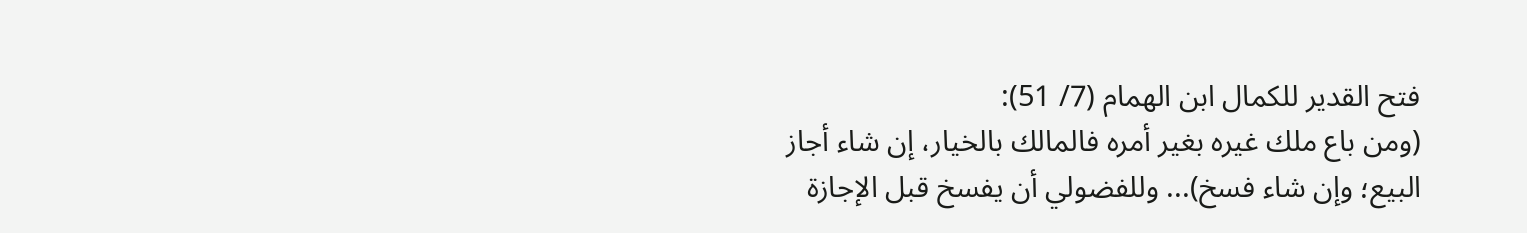فتح القدير للكمال ابن الهمام (7/ 51):
(ومن باع ملك غيره بغير أمره فالمالك بالخيار، إن شاء أجاز البيع؛ وإن شاء فسخ)... وللفضولي أن يفسخ قبل الإجازة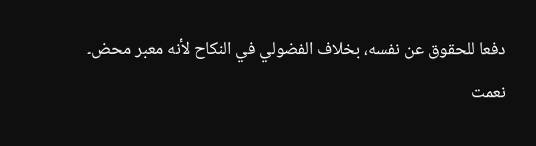دفعا للحقوق عن نفسه، بخلاف الفضولي في النكاح لأنه معبر محض۔
نعمت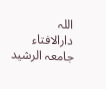اللہ
دارالافتاء جامعہ الرشید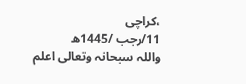،کراچی
11/رجب /1445ھ
واللہ سبحانہ وتعالی اعلم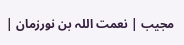مجیب | نعمت اللہ بن نورزمان |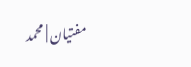مفتیان | محمد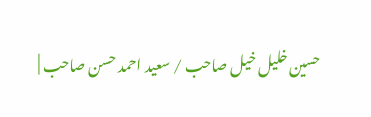حسین خلیل خیل صاحب / سعید احمد حسن صاحب |